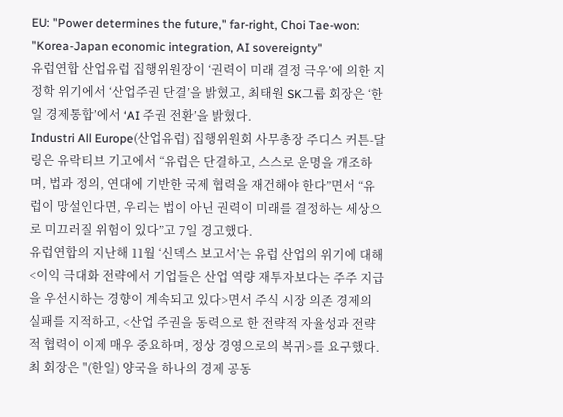EU: "Power determines the future," far-right, Choi Tae-won: "Korea-Japan economic integration, AI sovereignty"
유럽연합 산업유럽 집행위원장이 ‘권력이 미래 결정 극우’에 의한 지정학 위기에서 ‘산업주권 단결’을 밝혔고, 최태원 SK그룹 회장은 ‘한일 경제통합’에서 ‘AI 주권 전환’을 밝혔다.
Industri All Europe(산업유럽) 집행위원회 사무총장 주디스 커튼-달링은 유락티브 기고에서 “유럽은 단결하고, 스스로 운명을 개조하며, 법과 정의, 연대에 기반한 국제 협력을 재건해야 한다”면서 “유럽이 망설인다면, 우리는 법이 아닌 권력이 미래를 결정하는 세상으로 미끄러질 위험이 있다”고 7일 경고했다.
유럽연합의 지난해 11월 ‘신덱스 보고서’는 유럽 산업의 위기에 대해 <이익 극대화 전략에서 기업들은 산업 역량 재투자보다는 주주 지급을 우선시하는 경향이 계속되고 있다>면서 주식 시장 의존 경제의 실패를 지적하고, <산업 주권을 동력으로 한 전략적 자율성과 전략적 협력이 이제 매우 중요하며, 정상 경영으로의 복귀>를 요구했다.
최 회장은 "(한일) 양국을 하나의 경제 공동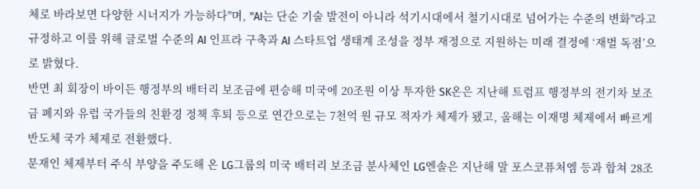체로 바라보면 다양한 시너지가 가능하다"며, "AI는 단순 기술 발전이 아니라 석기시대에서 철기시대로 넘어가는 수준의 변화"라고 규정하고 이를 위해 글로벌 수준의 AI 인프라 구축과 AI 스타트업 생태계 조성을 정부 재정으로 지원하는 미래 결정에 ‘재벌 독점’으로 밝혔다.
반면 최 회장이 바이든 행정부의 배터리 보조금에 편승해 미국에 20조원 이상 투자한 SK온은 지난해 트럼프 행정부의 전기차 보조금 폐지와 유럽 국가들의 친환경 정책 후퇴 등으로 연간으로는 7천억 원 규모 적자가 체제가 됐고, 올해는 이재명 체제에서 빠르게 반도체 국가 체제로 전환했다.
문재인 체제부터 주식 부양을 주도해 온 LG그룹의 미국 배터리 보조금 분사체인 LG엔솔은 지난해 말 포스코퓨처엠 등과 합쳐 28조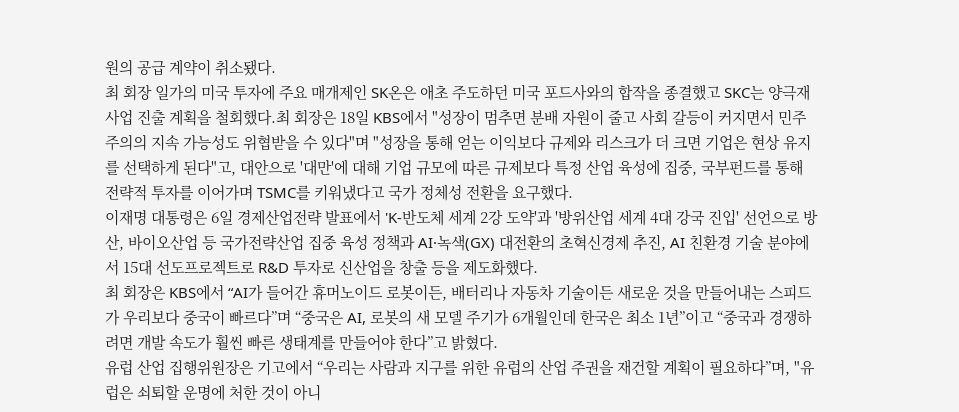원의 공급 계약이 취소됐다.
최 회장 일가의 미국 투자에 주요 매개제인 SK온은 애초 주도하던 미국 포드사와의 합작을 종결했고 SKC는 양극재 사업 진출 계획을 철회했다.최 회장은 18일 KBS에서 "성장이 멈추면 분배 자원이 줄고 사회 갈등이 커지면서 민주주의의 지속 가능성도 위협받을 수 있다"며 "성장을 통해 얻는 이익보다 규제와 리스크가 더 크면 기업은 현상 유지를 선택하게 된다"고, 대안으로 '대만'에 대해 기업 규모에 따른 규제보다 특정 산업 육성에 집중, 국부펀드를 통해 전략적 투자를 이어가며 TSMC를 키워냈다고 국가 정체성 전환을 요구했다.
이재명 대통령은 6일 경제산업전략 발표에서 'K-반도체 세계 2강 도약'과 '방위산업 세계 4대 강국 진입' 선언으로 방산, 바이오산업 등 국가전략산업 집중 육성 정책과 AI·녹색(GX) 대전환의 초혁신경제 추진, AI 친환경 기술 분야에서 15대 선도프로젝트로 R&D 투자로 신산업을 창출 등을 제도화했다.
최 회장은 KBS에서 “AI가 들어간 휴머노이드 로봇이든, 배터리나 자동차 기술이든 새로운 것을 만들어내는 스피드가 우리보다 중국이 빠르다”며 “중국은 AI, 로봇의 새 모델 주기가 6개월인데 한국은 최소 1년”이고 “중국과 경쟁하려면 개발 속도가 훨씬 빠른 생태계를 만들어야 한다”고 밝혔다.
유럽 산업 집행위원장은 기고에서 “우리는 사람과 지구를 위한 유럽의 산업 주권을 재건할 계획이 필요하다”며, "유럽은 쇠퇴할 운명에 처한 것이 아니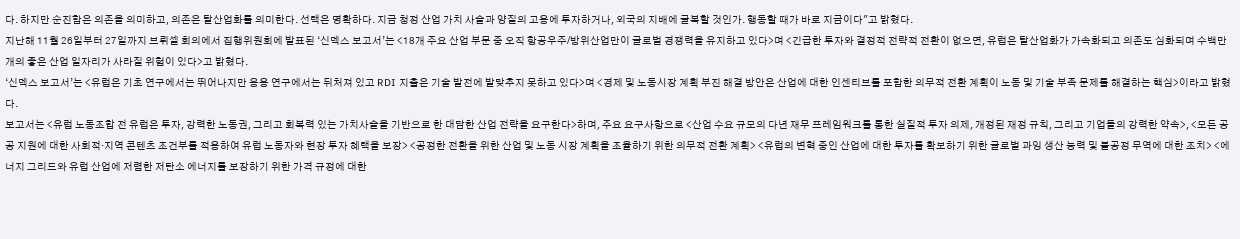다. 하지만 순진함은 의존을 의미하고, 의존은 탈산업화를 의미한다. 선택은 명확하다. 지금 청정 산업 가치 사슬과 양질의 고용에 투자하거나, 외국의 지배에 굴복할 것인가. 행동할 때가 바로 지금이다"고 밝혔다.
지난해 11월 26일부터 27일까지 브뤼셀 회의에서 집행위원회에 발표된 ‘신덱스 보고서’는 <18개 주요 산업 부문 중 오직 항공우주/방위산업만이 글로벌 경쟁력을 유지하고 있다>며 <긴급한 투자와 결정적 전략적 전환이 없으면, 유럽은 탈산업화가 가속화되고 의존도 심화되며 수백만 개의 좋은 산업 일자리가 사라질 위험이 있다>고 밝혔다.
‘신덱스 보고서’는 <유럽은 기초 연구에서는 뛰어나지만 응용 연구에서는 뒤처져 있고 RDI 지출은 기술 발전에 발맞추지 못하고 있다>며 <경제 및 노동시장 계획 부진 해결 방안은 산업에 대한 인센티브를 포함한 의무적 전환 계획이 노동 및 기술 부족 문제를 해결하는 핵심>이라고 밝혔다.
보고서는 <유럽 노동조합 전 유럽은 투자, 강력한 노동권, 그리고 회복력 있는 가치사슬을 기반으로 한 대담한 산업 전략을 요구한다>하며, 주요 요구사항으로 <산업 수요 규모의 다년 재무 프레임워크를 통한 실질적 투자 의제, 개정된 재정 규칙, 그리고 기업들의 강력한 약속>, <모든 공공 지원에 대한 사회적·지역 콘텐츠 조건부를 적용하여 유럽 노동자와 현장 투자 혜택을 보장> <공정한 전환을 위한 산업 및 노동 시장 계획을 조율하기 위한 의무적 전환 계획> <유럽의 변혁 중인 산업에 대한 투자를 확보하기 위한 글로벌 과잉 생산 능력 및 불공정 무역에 대한 조치> <에너지 그리드와 유럽 산업에 저렴한 저탄소 에너지를 보장하기 위한 가격 규정에 대한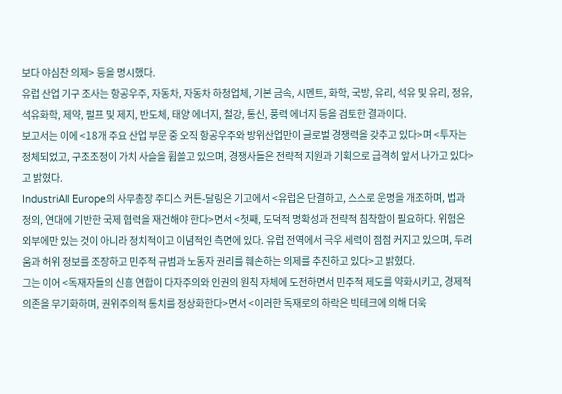보다 야심찬 의제> 등을 명시했다.
유럽 산업 기구 조사는 항공우주, 자동차, 자동차 하청업체, 기본 금속, 시멘트, 화학, 국방, 유리, 석유 및 유리, 정유, 석유화학, 제약, 펄프 및 제지, 반도체, 태양 에너지, 철강, 통신, 풍력 에너지 등을 검토한 결과이다.
보고서는 이에 <18개 주요 산업 부문 중 오직 항공우주와 방위산업만이 글로벌 경쟁력을 갖추고 있다>며 <투자는 정체되었고, 구조조정이 가치 사슬을 휩쓸고 있으며, 경쟁사들은 전략적 지원과 기획으로 급격히 앞서 나가고 있다>고 밝혔다.
IndustriAll Europe의 사무총장 주디스 커튼-달링은 기고에서 <유럽은 단결하고, 스스로 운명을 개조하며, 법과 정의, 연대에 기반한 국제 협력을 재건해야 한다>면서 <첫째, 도덕적 명확성과 전략적 침착함이 필요하다. 위험은 외부에만 있는 것이 아니라 정치적이고 이념적인 측면에 있다. 유럽 전역에서 극우 세력이 점점 커지고 있으며, 두려움과 허위 정보를 조장하고 민주적 규범과 노동자 권리를 훼손하는 의제를 추진하고 있다>고 밝혔다.
그는 이어 <독재자들의 신흥 연합이 다자주의와 인권의 원칙 자체에 도전하면서 민주적 제도를 약화시키고, 경제적 의존을 무기화하며, 권위주의적 통치를 정상화한다>면서 <이러한 독재로의 하락은 빅테크에 의해 더욱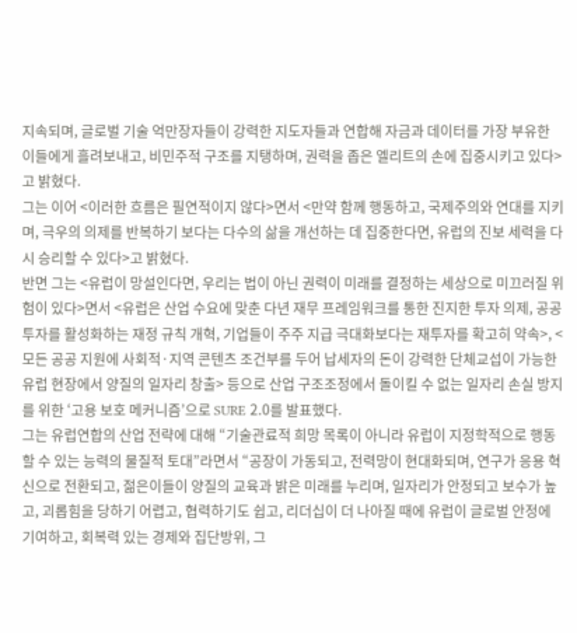지속되며, 글로벌 기술 억만장자들이 강력한 지도자들과 연합해 자금과 데이터를 가장 부유한 이들에게 흘려보내고, 비민주적 구조를 지탱하며, 권력을 좁은 엘리트의 손에 집중시키고 있다>고 밝혔다.
그는 이어 <이러한 흐름은 필연적이지 않다>면서 <만약 함께 행동하고, 국제주의와 연대를 지키며, 극우의 의제를 반복하기 보다는 다수의 삶을 개선하는 데 집중한다면, 유럽의 진보 세력을 다시 승리할 수 있다>고 밝혔다.
반면 그는 <유럽이 망설인다면, 우리는 법이 아닌 권력이 미래를 결정하는 세상으로 미끄러질 위험이 있다>면서 <유럽은 산업 수요에 맞춘 다년 재무 프레임워크를 통한 진지한 투자 의제, 공공 투자를 활성화하는 재정 규칙 개혁, 기업들이 주주 지급 극대화보다는 재투자를 확고히 약속>, <모든 공공 지원에 사회적·지역 콘텐츠 조건부를 두어 납세자의 돈이 강력한 단체교섭이 가능한 유럽 현장에서 양질의 일자리 창출> 등으로 산업 구조조정에서 돌이킬 수 없는 일자리 손실 방지를 위한 ‘고용 보호 메커니즘’으로 SURE 2.0를 발표했다.
그는 유럽연합의 산업 전략에 대해 “기술관료적 희망 목록이 아니라 유럽이 지정학적으로 행동할 수 있는 능력의 물질적 토대”라면서 “공장이 가동되고, 전력망이 현대화되며, 연구가 응용 혁신으로 전환되고, 젊은이들이 양질의 교육과 밝은 미래를 누리며, 일자리가 안정되고 보수가 높고, 괴롭힘을 당하기 어렵고, 협력하기도 쉽고, 리더십이 더 나아질 때에 유럽이 글로벌 안정에 기여하고, 회복력 있는 경제와 집단방위, 그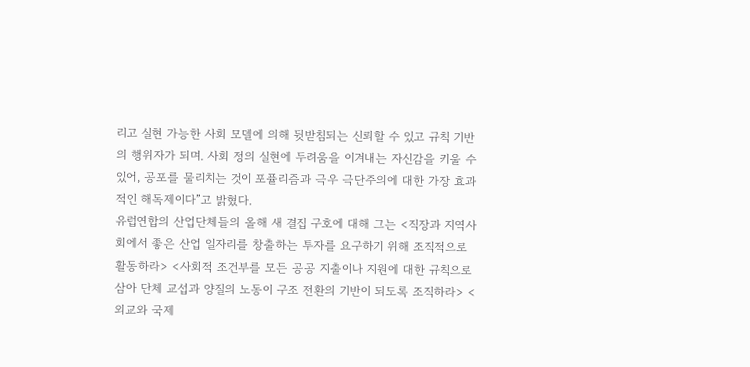리고 실현 가능한 사회 모델에 의해 뒷받침되는 신뢰할 수 있고 규칙 기반의 행위자가 되며. 사회 정의 실현에 두려움을 이겨내는 자신감을 키울 수 있어, 공포를 물리치는 것이 포퓰리즘과 극우 극단주의에 대한 가장 효과적인 해독제이다”고 밝혔다.
유럽연합의 산업단체들의 올해 새 결집 구호에 대해 그는 <직장과 지역사회에서 좋은 산업 일자리를 창출하는 투자를 요구하기 위해 조직적으로 활동하라> <사회적 조건부를 모든 공공 지출이나 지원에 대한 규칙으로 삼아 단체 교섭과 양질의 노동이 구조 전환의 기반이 되도록 조직하라> <외교와 국제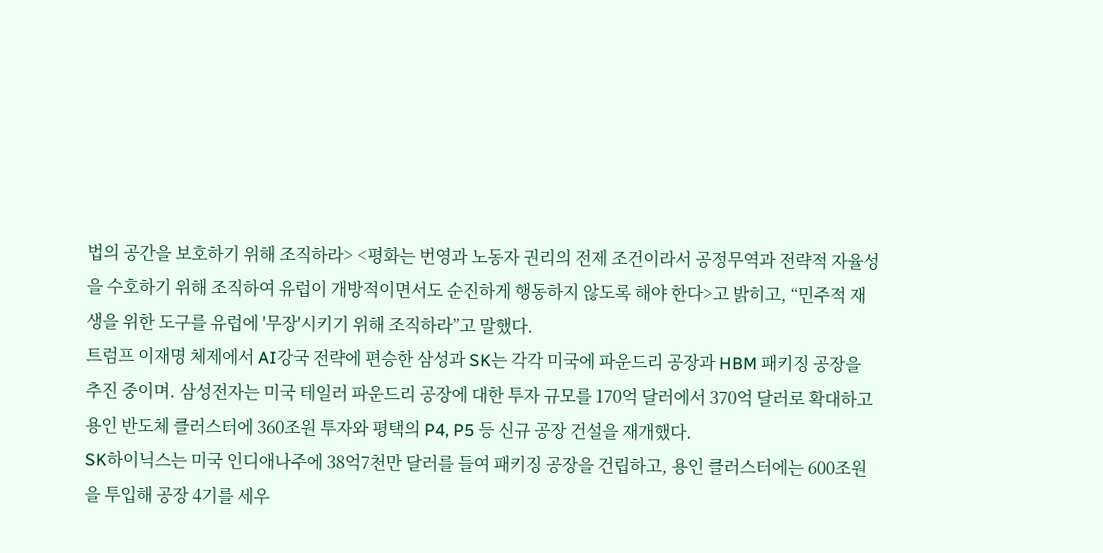법의 공간을 보호하기 위해 조직하라> <평화는 번영과 노동자 권리의 전제 조건이라서 공정무역과 전략적 자율성을 수호하기 위해 조직하여 유럽이 개방적이면서도 순진하게 행동하지 않도록 해야 한다>고 밝히고, “민주적 재생을 위한 도구를 유럽에 '무장'시키기 위해 조직하라”고 말했다.
트럼프 이재명 체제에서 AI강국 전략에 편승한 삼성과 SK는 각각 미국에 파운드리 공장과 HBM 패키징 공장을 추진 중이며. 삼성전자는 미국 테일러 파운드리 공장에 대한 투자 규모를 170억 달러에서 370억 달러로 확대하고 용인 반도체 클러스터에 360조원 투자와 평택의 P4, P5 등 신규 공장 건설을 재개했다.
SK하이닉스는 미국 인디애나주에 38억7천만 달러를 들여 패키징 공장을 건립하고, 용인 클러스터에는 600조원을 투입해 공장 4기를 세우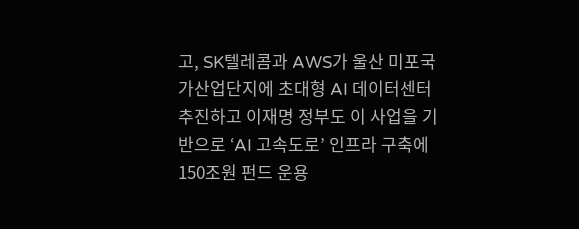고, SK텔레콤과 AWS가 울산 미포국가산업단지에 초대형 AI 데이터센터 추진하고 이재명 정부도 이 사업을 기반으로 ‘AI 고속도로’ 인프라 구축에 150조원 펀드 운용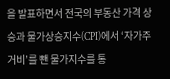을 발표하면서 전국의 부동산 가격 상승과 물가상승지수(CPI)에서 ‘자가주거비’를 뺀 물가지수를 통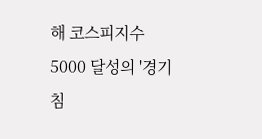해 코스피지수 5000 달성의 '경기침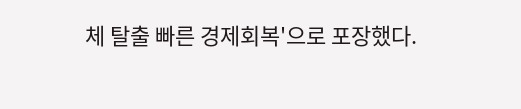체 탈출 빠른 경제회복'으로 포장했다.